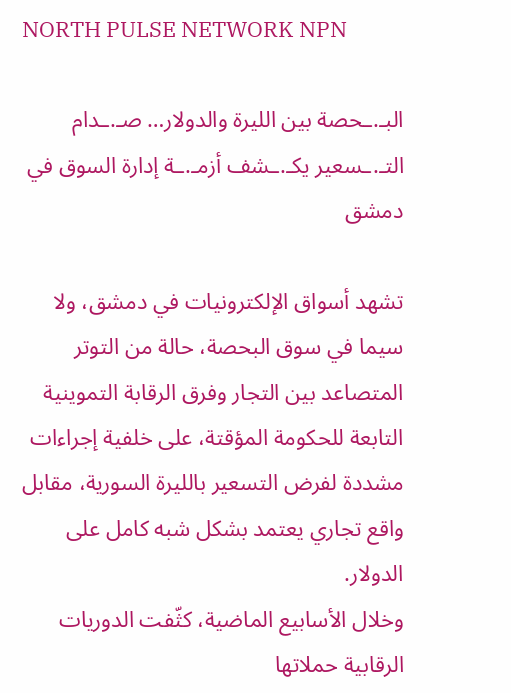NORTH PULSE NETWORK NPN

البـ.ـحصة بين الليرة والدولار… صـ.ـدام التـ.ـسعير يكـ.ـشف أزمـ.ـة إدارة السوق في دمشق

تشهد أسواق الإلكترونيات في دمشق، ولا سيما في سوق البحصة، حالة من التوتر المتصاعد بين التجار وفرق الرقابة التموينية التابعة للحكومة المؤقتة، على خلفية إجراءات مشددة لفرض التسعير بالليرة السورية، مقابل واقع تجاري يعتمد بشكل شبه كامل على الدولار.
وخلال الأسابيع الماضية، كثّفت الدوريات الرقابية حملاتها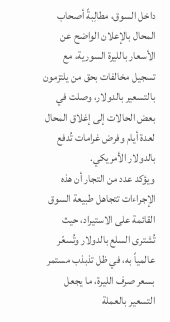داخل السوق، مطالِبةً أصحاب المحال بالإعلان الواضح عن الأسعار بالليرة السورية، مع تسجيل مخالفات بحق من يلتزمون بالتسعير بالدولار، وصلت في بعض الحالات إلى إغلاق المحال لعدة أيام وفرض غرامات تُدفع بالدولار الأمريكي.
ويؤكد عدد من التجار أن هذه الإجراءات تتجاهل طبيعة السوق القائمة على الاستيراد، حيث تُشترى السلع بالدولار وتُسعّر عالمياً به، في ظل تذبذب مستمر بسعر صرف الليرة، ما يجعل التسعير بالعملة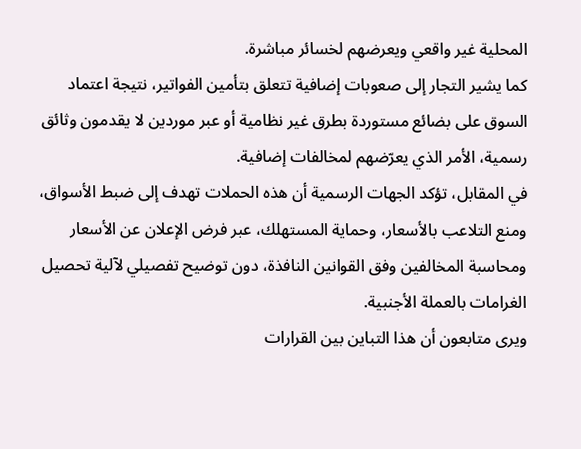المحلية غير واقعي ويعرضهم لخسائر مباشرة.
كما يشير التجار إلى صعوبات إضافية تتعلق بتأمين الفواتير، نتيجة اعتماد السوق على بضائع مستوردة بطرق غير نظامية أو عبر موردين لا يقدمون وثائق رسمية، الأمر الذي يعرّضهم لمخالفات إضافية.
في المقابل، تؤكد الجهات الرسمية أن هذه الحملات تهدف إلى ضبط الأسواق، ومنع التلاعب بالأسعار، وحماية المستهلك، عبر فرض الإعلان عن الأسعار ومحاسبة المخالفين وفق القوانين النافذة، دون توضيح تفصيلي لآلية تحصيل الغرامات بالعملة الأجنبية.
ويرى متابعون أن هذا التباين بين القرارات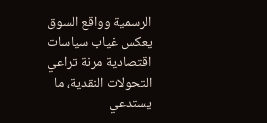الرسمية وواقع السوق يعكس غياب سياسات اقتصادية مرنة تراعي التحولات النقدية، ما يستدعي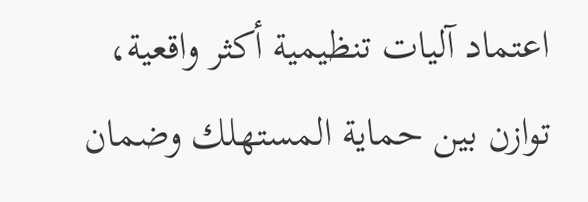اعتماد آليات تنظيمية أكثر واقعية، توازن بين حماية المستهلك وضمان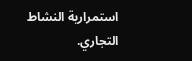استمرارية النشاط التجاري.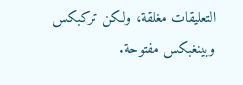التعليقات مغلقة، ولكن تركبكس وبينغبكس مفتوحة.